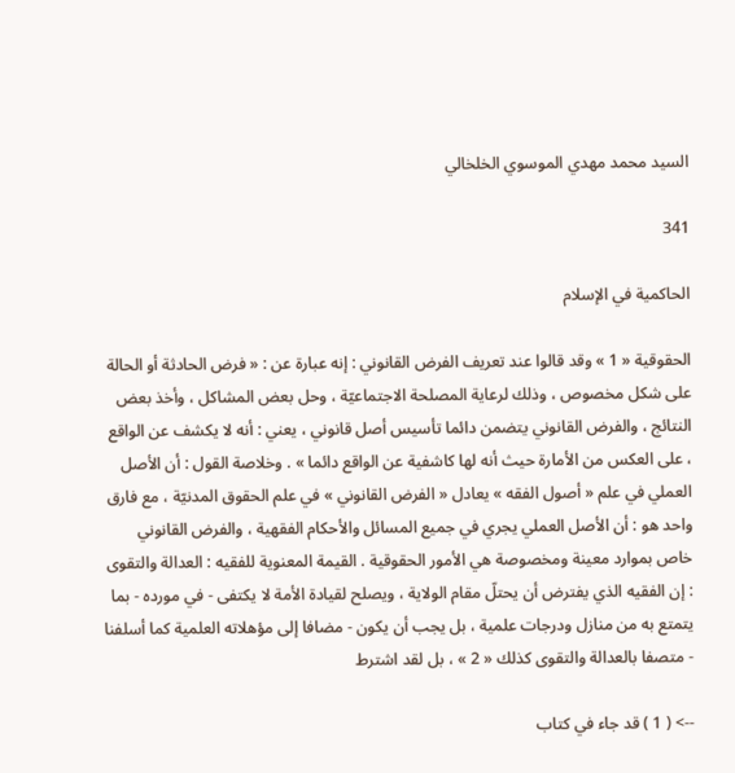السيد محمد مهدي الموسوي الخلخالي

341

الحاكمية في الإسلام

الحقوقية « 1 » وقد قالوا عند تعريف الفرض القانوني : إنه عبارة عن : « فرض الحادثة أو الحالة على شكل مخصوص ، وذلك لرعاية المصلحة الاجتماعيّة ، وحل بعض المشاكل ، وأخذ بعض النتائج ، والفرض القانوني يتضمن دائما تأسيس أصل قانوني ، يعني : أنه لا يكشف عن الواقع ، على العكس من الأمارة حيث أنه لها كاشفية عن الواقع دائما » . وخلاصة القول : أن الأصل العملي في علم « أصول الفقه » يعادل « الفرض القانوني » في علم الحقوق المدنيّة ، مع فارق واحد هو : أن الأصل العملي يجري في جميع المسائل والأحكام الفقهية ، والفرض القانوني خاص بموارد معينة ومخصوصة هي الأمور الحقوقية . القيمة المعنوية للفقيه : العدالة والتقوى : إن الفقيه الذي يفترض أن يحتلّ مقام الولاية ، ويصلح لقيادة الأمة لا يكتفى - في مورده - بما يتمتع به من منازل ودرجات علمية ، بل يجب أن يكون - مضافا إلى مؤهلاته العلمية كما أسلفنا - متصفا بالعدالة والتقوى كذلك « 2 » ، بل لقد اشترط

--> ( 1 ) قد جاء في كتاب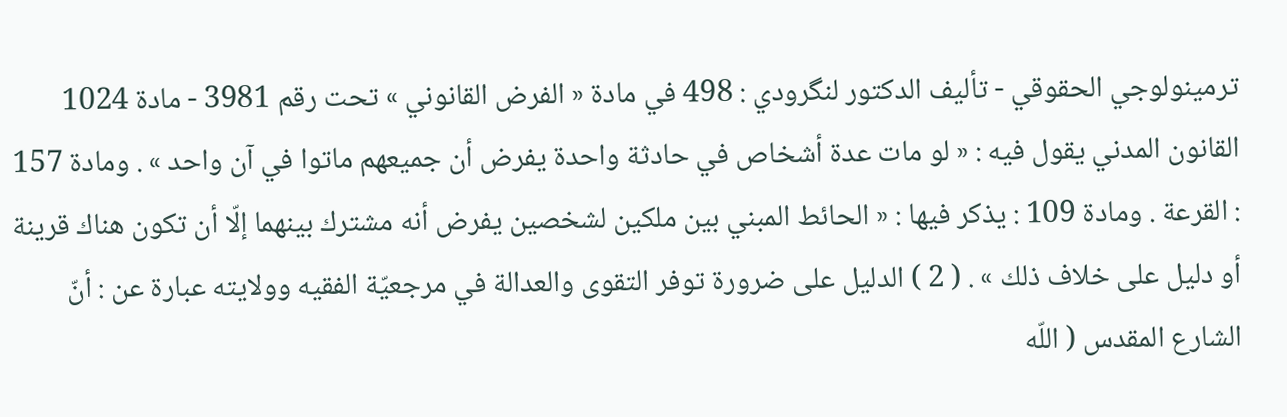ترمينولوجي الحقوقي - تأليف الدكتور لنگرودي : 498 في مادة « الفرض القانوني » تحت رقم 3981 - مادة 1024 القانون المدني يقول فيه : « لو مات عدة أشخاص في حادثة واحدة يفرض أن جميعهم ماتوا في آن واحد » . ومادة 157 : القرعة . ومادة 109 : يذكر فيها : « الحائط المبني بين ملكين لشخصين يفرض أنه مشترك بينهما إلّا أن تكون هناك قرينة أو دليل على خلاف ذلك » . ( 2 ) الدليل على ضرورة توفر التقوى والعدالة في مرجعيّة الفقيه وولايته عبارة عن : أنّ الشارع المقدس ( اللّه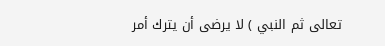تعالى ثم النبي ) لا يرضى أن يترك أمر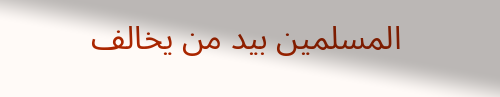المسلمين بيد من يخالف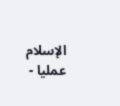الإسلام عمليا -